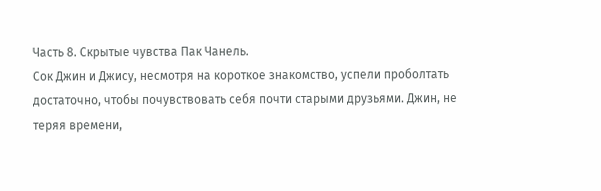Часть 8. Скрытые чувства Пак Чанель.
Сок Джин и Джису, несмотря на короткое знакомство, успели проболтать достаточно, чтобы почувствовать себя почти старыми друзьями. Джин, не теряя времени,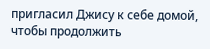пригласил Джису к себе домой, чтобы продолжить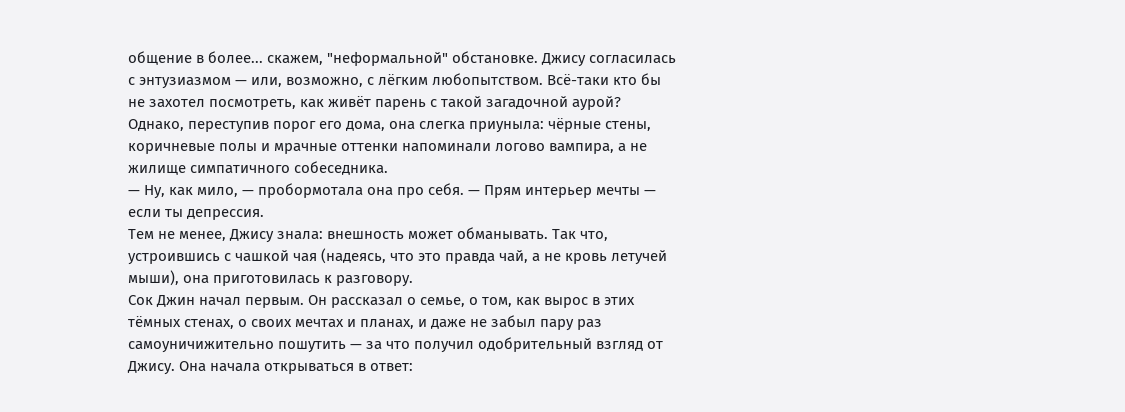общение в более... скажем, "неформальной" обстановке. Джису согласилась с энтузиазмом — или, возможно, с лёгким любопытством. Всё-таки кто бы не захотел посмотреть, как живёт парень с такой загадочной аурой?
Однако, переступив порог его дома, она слегка приуныла: чёрные стены, коричневые полы и мрачные оттенки напоминали логово вампира, а не жилище симпатичного собеседника.
— Ну, как мило, — пробормотала она про себя. — Прям интерьер мечты — если ты депрессия.
Тем не менее, Джису знала: внешность может обманывать. Так что, устроившись с чашкой чая (надеясь, что это правда чай, а не кровь летучей мыши), она приготовилась к разговору.
Сок Джин начал первым. Он рассказал о семье, о том, как вырос в этих тёмных стенах, о своих мечтах и планах, и даже не забыл пару раз самоуничижительно пошутить — за что получил одобрительный взгляд от Джису. Она начала открываться в ответ: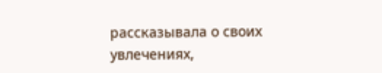рассказывала о своих увлечениях,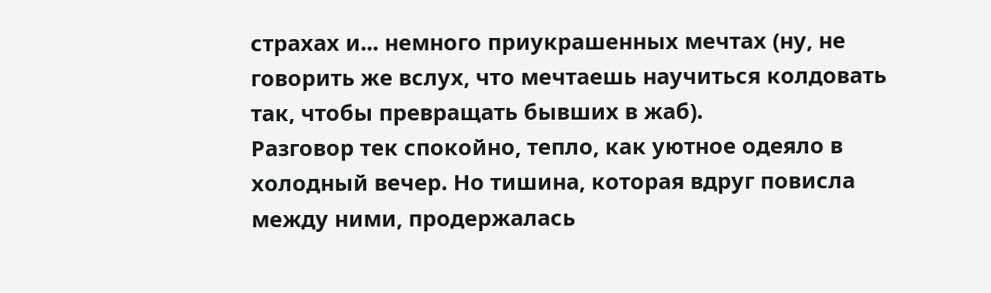страхах и... немного приукрашенных мечтах (ну, не говорить же вслух, что мечтаешь научиться колдовать так, чтобы превращать бывших в жаб).
Разговор тек спокойно, тепло, как уютное одеяло в холодный вечер. Но тишина, которая вдруг повисла между ними, продержалась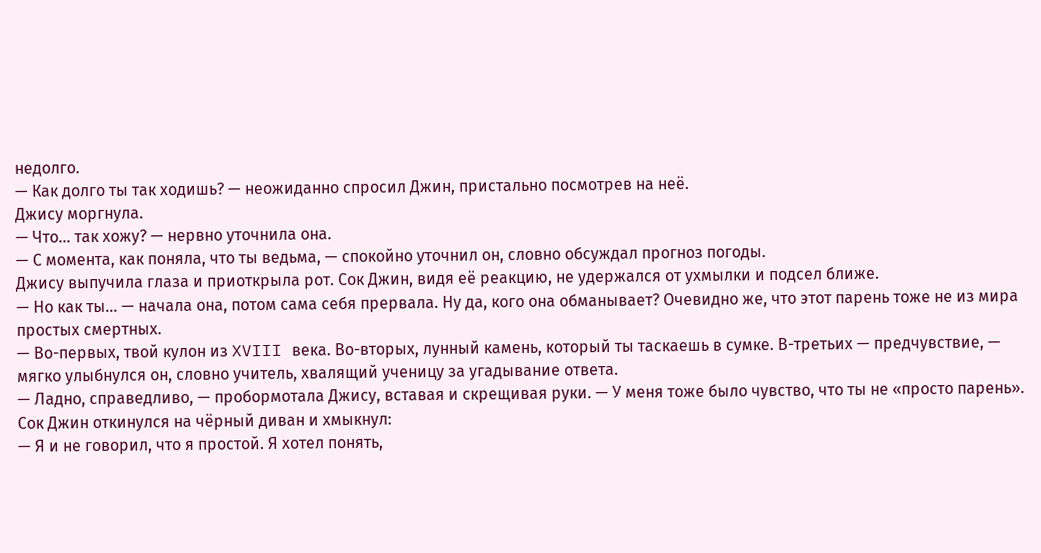недолго.
— Как долго ты так ходишь? — неожиданно спросил Джин, пристально посмотрев на неё.
Джису моргнула.
— Что... так хожу? — нервно уточнила она.
— С момента, как поняла, что ты ведьма, — спокойно уточнил он, словно обсуждал прогноз погоды.
Джису выпучила глаза и приоткрыла рот. Сок Джин, видя её реакцию, не удержался от ухмылки и подсел ближе.
— Но как ты... — начала она, потом сама себя прервала. Ну да, кого она обманывает? Очевидно же, что этот парень тоже не из мира простых смертных.
— Во-первых, твой кулон из XVIII века. Во-вторых, лунный камень, который ты таскаешь в сумке. В-третьих — предчувствие, — мягко улыбнулся он, словно учитель, хвалящий ученицу за угадывание ответа.
— Ладно, справедливо, — пробормотала Джису, вставая и скрещивая руки. — У меня тоже было чувство, что ты не «просто парень».
Сок Джин откинулся на чёрный диван и хмыкнул:
— Я и не говорил, что я простой. Я хотел понять,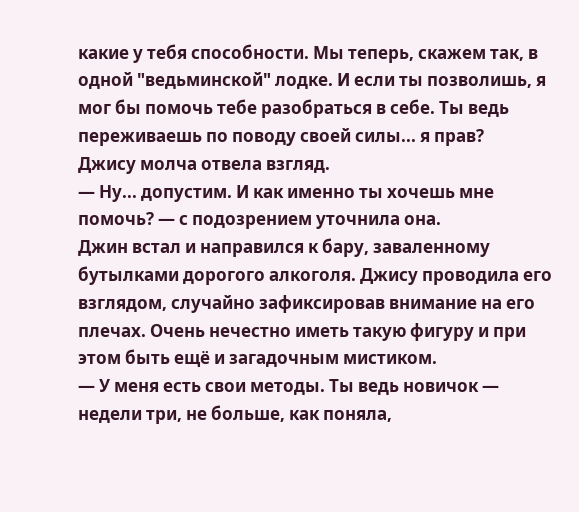какие у тебя способности. Мы теперь, скажем так, в одной "ведьминской" лодке. И если ты позволишь, я мог бы помочь тебе разобраться в себе. Ты ведь переживаешь по поводу своей силы... я прав?
Джису молча отвела взгляд.
— Ну... допустим. И как именно ты хочешь мне помочь? — с подозрением уточнила она.
Джин встал и направился к бару, заваленному бутылками дорогого алкоголя. Джису проводила его взглядом, случайно зафиксировав внимание на его плечах. Очень нечестно иметь такую фигуру и при этом быть ещё и загадочным мистиком.
— У меня есть свои методы. Ты ведь новичок — недели три, не больше, как поняла,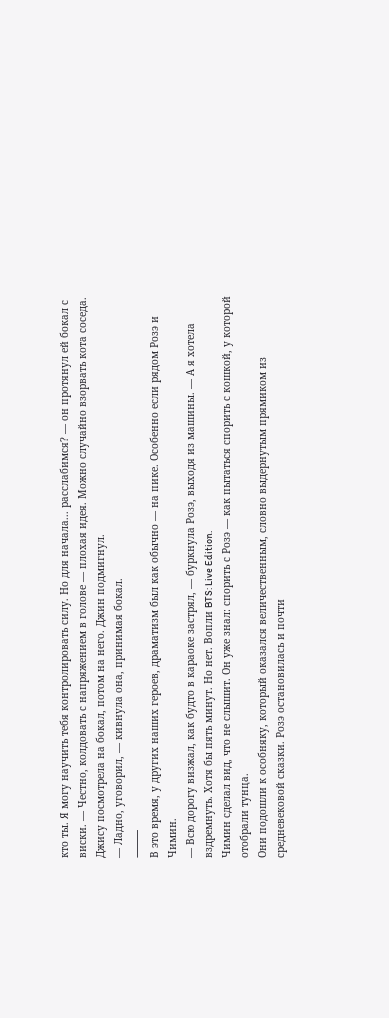кто ты. Я могу научить тебя контролировать силу. Но для начала... расслабимся? — он протянул ей бокал с виски. — Честно, колдовать с напряжением в голове — плохая идея. Можно случайно взорвать кота соседа.
Джису посмотрела на бокал, потом на него. Джин подмигнул.
— Ладно, уговорил, — кивнула она, принимая бокал.
⸻
В это время, у других наших героев, драматизм был как обычно — на пике. Особенно если рядом Розэ и Чимин.
— Всю дорогу визжал, как будто в караоке застрял, — буркнула Розэ, выходя из машины. — А я хотела вздремнуть. Хотя бы пять минут. Но нет. Вопли BTS: Live Edition.
Чимин сделал вид, что не слышит. Он уже знал: спорить с Розэ — как пытаться спорить с кошкой, у которой отобрали тунца.
Они подошли к особняку, который оказался величественным, словно выдернутым прямиком из средневековой сказки. Розэ остановилась и почти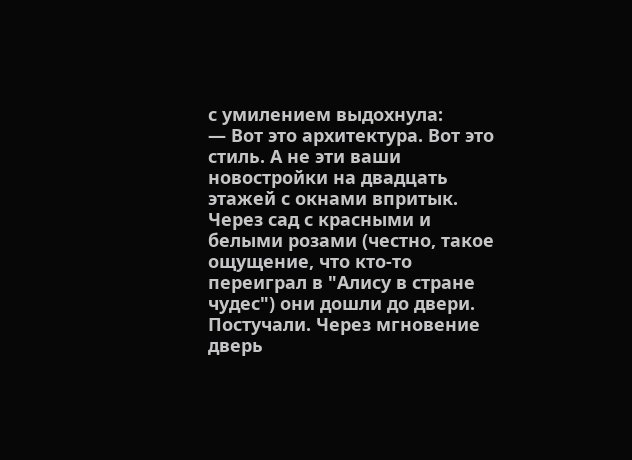с умилением выдохнула:
— Вот это архитектура. Вот это стиль. А не эти ваши новостройки на двадцать этажей с окнами впритык.
Через сад с красными и белыми розами (честно, такое ощущение, что кто-то переиграл в "Алису в стране чудес") они дошли до двери. Постучали. Через мгновение дверь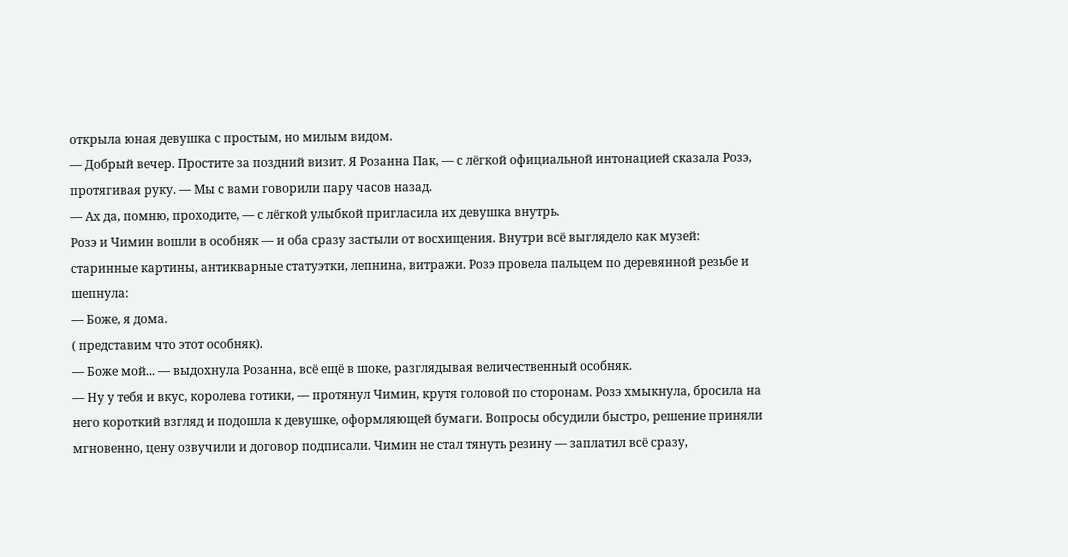открыла юная девушка с простым, но милым видом.
— Добрый вечер. Простите за поздний визит. Я Розанна Пак, — с лёгкой официальной интонацией сказала Розэ, протягивая руку. — Мы с вами говорили пару часов назад.
— Ах да, помню, проходите, — с лёгкой улыбкой пригласила их девушка внутрь.
Розэ и Чимин вошли в особняк — и оба сразу застыли от восхищения. Внутри всё выглядело как музей: старинные картины, антикварные статуэтки, лепнина, витражи. Розэ провела пальцем по деревянной резьбе и шепнула:
— Боже, я дома.
( представим что этот особняк).
— Боже мой... — выдохнула Розанна, всё ещё в шоке, разглядывая величественный особняк.
— Ну у тебя и вкус, королева готики, — протянул Чимин, крутя головой по сторонам. Розэ хмыкнула, бросила на него короткий взгляд и подошла к девушке, оформляющей бумаги. Вопросы обсудили быстро, решение приняли мгновенно, цену озвучили и договор подписали. Чимин не стал тянуть резину — заплатил всё сразу,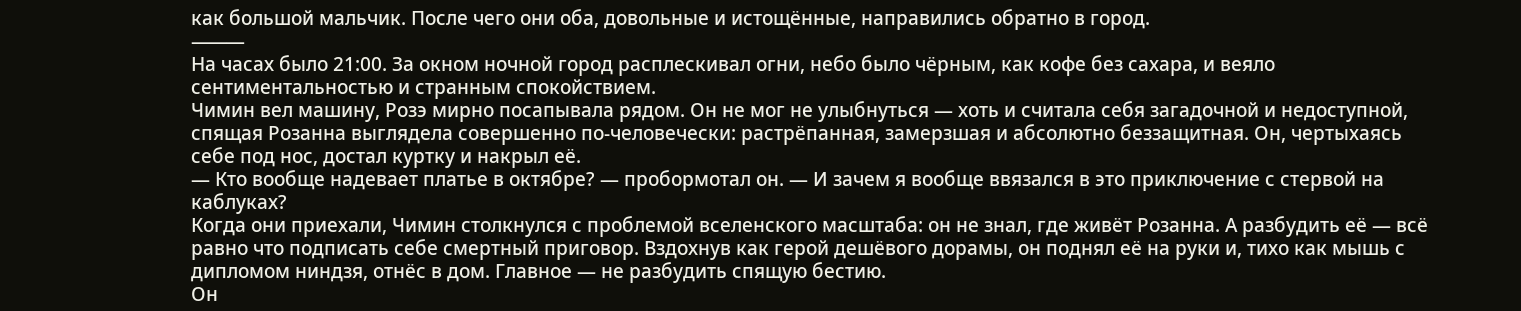как большой мальчик. После чего они оба, довольные и истощённые, направились обратно в город.
⸻
На часах было 21:00. За окном ночной город расплескивал огни, небо было чёрным, как кофе без сахара, и веяло сентиментальностью и странным спокойствием.
Чимин вел машину, Розэ мирно посапывала рядом. Он не мог не улыбнуться — хоть и считала себя загадочной и недоступной, спящая Розанна выглядела совершенно по-человечески: растрёпанная, замерзшая и абсолютно беззащитная. Он, чертыхаясь себе под нос, достал куртку и накрыл её.
— Кто вообще надевает платье в октябре? — пробормотал он. — И зачем я вообще ввязался в это приключение с стервой на каблуках?
Когда они приехали, Чимин столкнулся с проблемой вселенского масштаба: он не знал, где живёт Розанна. А разбудить её — всё равно что подписать себе смертный приговор. Вздохнув как герой дешёвого дорамы, он поднял её на руки и, тихо как мышь с дипломом ниндзя, отнёс в дом. Главное — не разбудить спящую бестию.
Он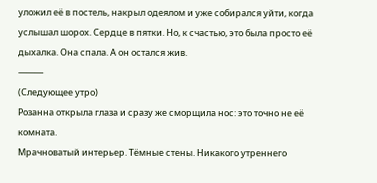уложил её в постель, накрыл одеялом и уже собирался уйти, когда услышал шорох. Сердце в пятки. Но, к счастью, это была просто её дыхалка. Она спала. А он остался жив.
⸻
(Следующее утро)
Розанна открыла глаза и сразу же сморщила нос: это точно не её комната.
Мрачноватый интерьер. Тёмные стены. Никакого утреннего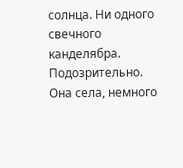солнца. Ни одного свечного канделябра. Подозрительно.
Она села, немного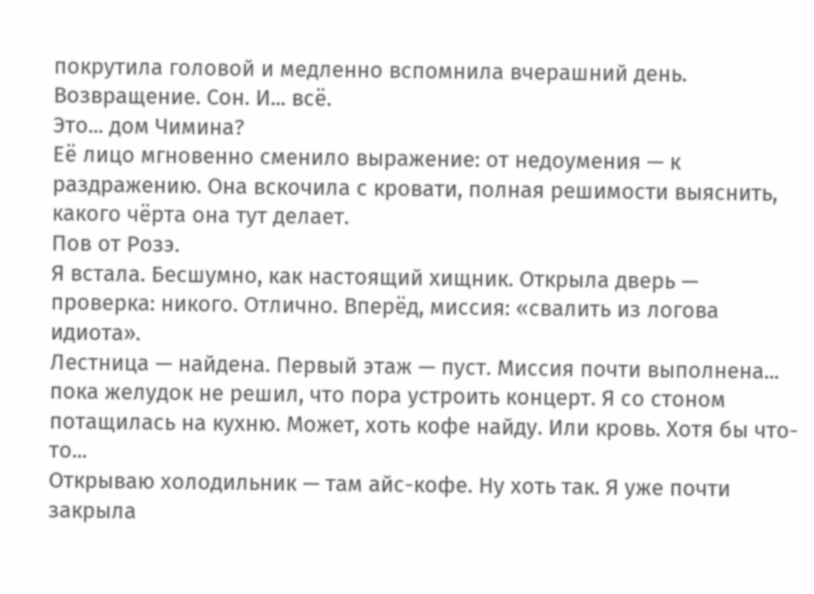покрутила головой и медленно вспомнила вчерашний день. Возвращение. Сон. И... всё.
Это... дом Чимина?
Её лицо мгновенно сменило выражение: от недоумения — к раздражению. Она вскочила с кровати, полная решимости выяснить, какого чёрта она тут делает.
Пов от Розэ.
Я встала. Бесшумно, как настоящий хищник. Открыла дверь — проверка: никого. Отлично. Вперёд, миссия: «свалить из логова идиота».
Лестница — найдена. Первый этаж — пуст. Миссия почти выполнена... пока желудок не решил, что пора устроить концерт. Я со стоном потащилась на кухню. Может, хоть кофе найду. Или кровь. Хотя бы что-то...
Открываю холодильник — там айс-кофе. Ну хоть так. Я уже почти закрыла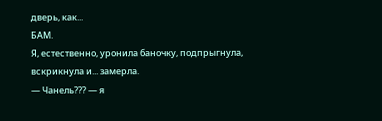дверь, как...
БАМ.
Я, естественно, уронила баночку, подпрыгнула, вскрикнула и... замерла.
— Чанель??? — я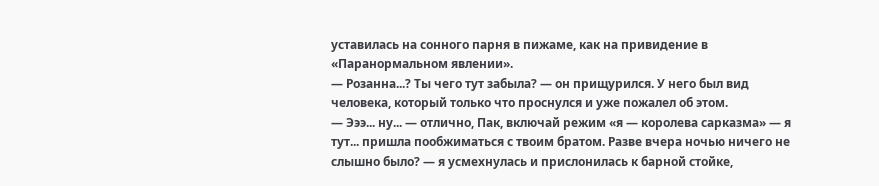уставилась на сонного парня в пижаме, как на привидение в «Паранормальном явлении».
— Розанна...? Ты чего тут забыла? — он прищурился. У него был вид человека, который только что проснулся и уже пожалел об этом.
— Эээ... ну... — отлично, Пак, включай режим «я — королева сарказма» — я тут... пришла пообжиматься с твоим братом. Разве вчера ночью ничего не слышно было? — я усмехнулась и прислонилась к барной стойке,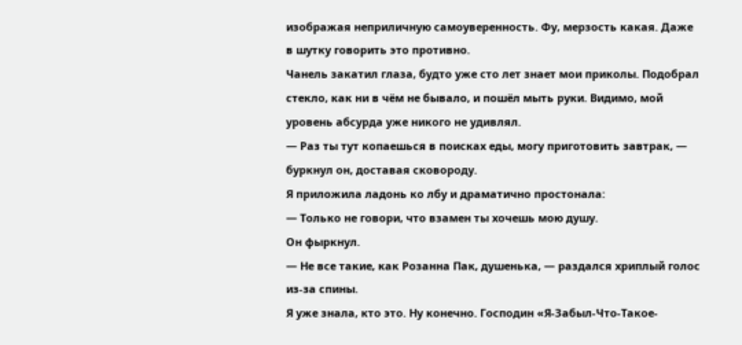изображая неприличную самоуверенность. Фу, мерзость какая. Даже в шутку говорить это противно.
Чанель закатил глаза, будто уже сто лет знает мои приколы. Подобрал стекло, как ни в чём не бывало, и пошёл мыть руки. Видимо, мой уровень абсурда уже никого не удивлял.
— Раз ты тут копаешься в поисках еды, могу приготовить завтрак, — буркнул он, доставая сковороду.
Я приложила ладонь ко лбу и драматично простонала:
— Только не говори, что взамен ты хочешь мою душу.
Он фыркнул.
— Не все такие, как Розанна Пак, душенька, — раздался хриплый голос из-за спины.
Я уже знала, кто это. Ну конечно. Господин «Я-Забыл-Что-Такое-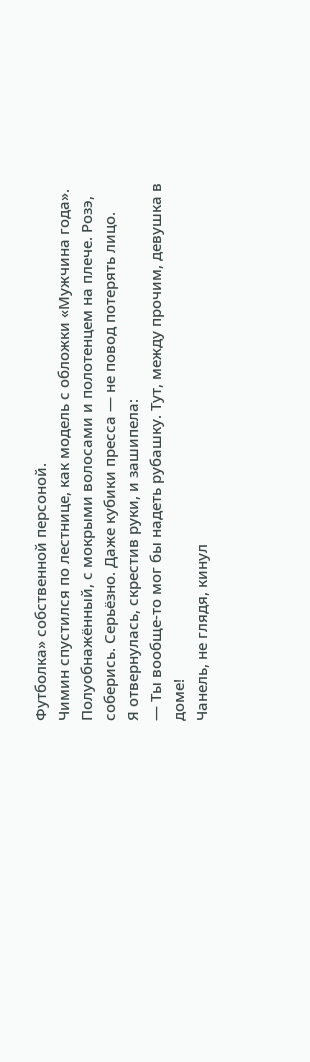Футболка» собственной персоной.
Чимин спустился по лестнице, как модель с обложки «Мужчина года». Полуобнажённый, с мокрыми волосами и полотенцем на плече. Розэ, соберись. Серьёзно. Даже кубики пресса — не повод потерять лицо.
Я отвернулась, скрестив руки, и зашипела:
— Ты вообще-то мог бы надеть рубашку. Тут, между прочим, девушка в доме!
Чанель, не глядя, кинул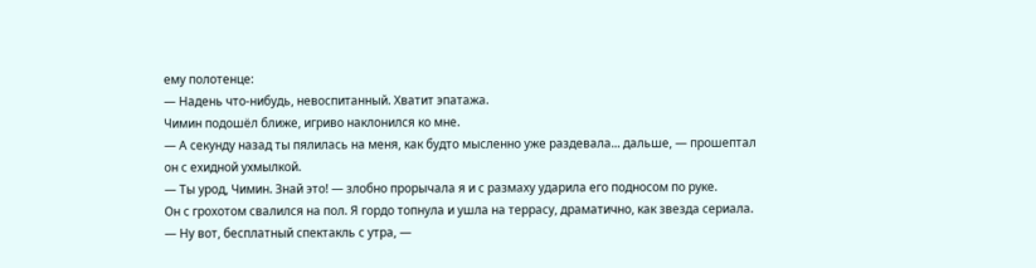ему полотенце:
— Надень что-нибудь, невоспитанный. Хватит эпатажа.
Чимин подошёл ближе, игриво наклонился ко мне.
— А секунду назад ты пялилась на меня, как будто мысленно уже раздевала... дальше, — прошептал он с ехидной ухмылкой.
— Ты урод, Чимин. Знай это! — злобно прорычала я и с размаху ударила его подносом по руке.
Он с грохотом свалился на пол. Я гордо топнула и ушла на террасу, драматично, как звезда сериала.
— Ну вот, бесплатный спектакль с утра, —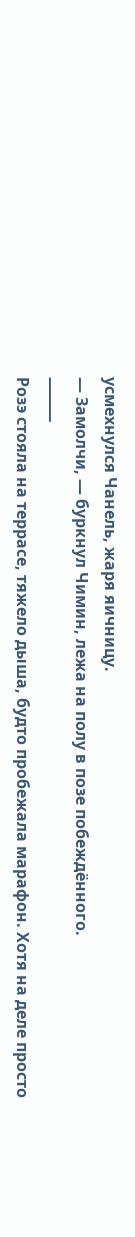усмехнулся Чанель, жаря яичницу.
— Замолчи, — буркнул Чимин, лежа на полу в позе побеждённого.
⸻
Розэ стояла на террасе, тяжело дыша, будто пробежала марафон. Хотя на деле просто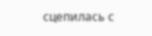сцепилась с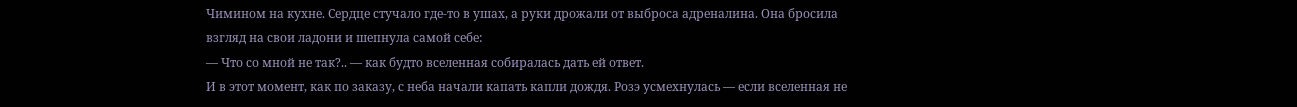Чимином на кухне. Сердце стучало где-то в ушах, а руки дрожали от выброса адреналина. Она бросила взгляд на свои ладони и шепнула самой себе:
— Что со мной не так?.. — как будто вселенная собиралась дать ей ответ.
И в этот момент, как по заказу, с неба начали капать капли дождя. Розэ усмехнулась — если вселенная не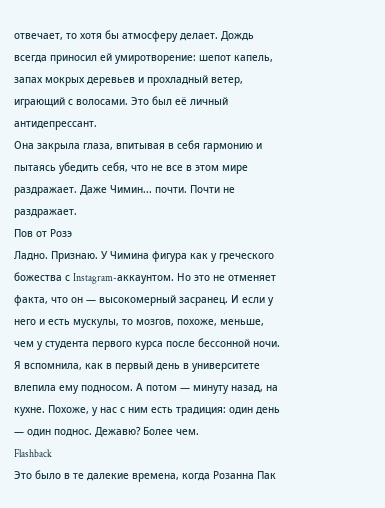отвечает, то хотя бы атмосферу делает. Дождь всегда приносил ей умиротворение: шепот капель, запах мокрых деревьев и прохладный ветер, играющий с волосами. Это был её личный антидепрессант.
Она закрыла глаза, впитывая в себя гармонию и пытаясь убедить себя, что не все в этом мире раздражает. Даже Чимин... почти. Почти не раздражает.
Пов от Розэ
Ладно. Признаю. У Чимина фигура как у греческого божества с Instagram-аккаунтом. Но это не отменяет факта, что он — высокомерный засранец. И если у него и есть мускулы, то мозгов, похоже, меньше, чем у студента первого курса после бессонной ночи.
Я вспомнила, как в первый день в университете влепила ему подносом. А потом — минуту назад, на кухне. Похоже, у нас с ним есть традиция: один день — один поднос. Дежавю? Более чем.
Flashback
Это было в те далекие времена, когда Розанна Пак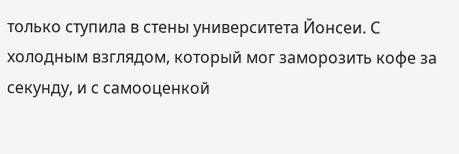только ступила в стены университета Йонсеи. С холодным взглядом, который мог заморозить кофе за секунду, и с самооценкой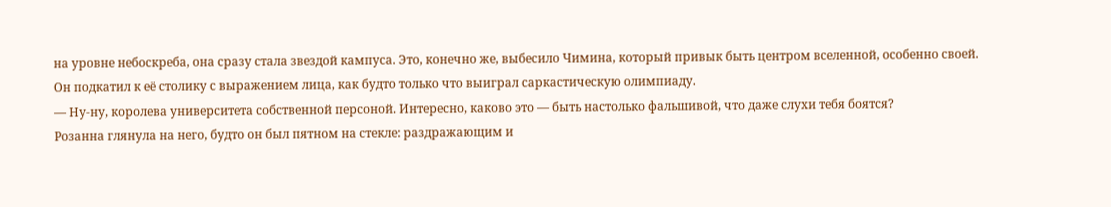на уровне небоскреба, она сразу стала звездой кампуса. Это, конечно же, выбесило Чимина, который привык быть центром вселенной, особенно своей.
Он подкатил к её столику с выражением лица, как будто только что выиграл саркастическую олимпиаду.
— Ну-ну, королева университета собственной персоной. Интересно, каково это — быть настолько фальшивой, что даже слухи тебя боятся?
Розанна глянула на него, будто он был пятном на стекле: раздражающим и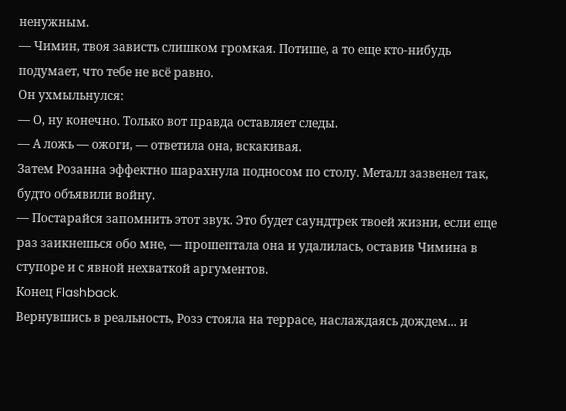ненужным.
— Чимин, твоя зависть слишком громкая. Потише, а то еще кто-нибудь подумает, что тебе не всё равно.
Он ухмыльнулся:
— О, ну конечно. Только вот правда оставляет следы.
— А ложь — ожоги, — ответила она, вскакивая.
Затем Розанна эффектно шарахнула подносом по столу. Металл зазвенел так, будто объявили войну.
— Постарайся запомнить этот звук. Это будет саундтрек твоей жизни, если еще раз заикнешься обо мне, — прошептала она и удалилась, оставив Чимина в ступоре и с явной нехваткой аргументов.
Конец Flashback.
Вернувшись в реальность, Розэ стояла на террасе, наслаждаясь дождем... и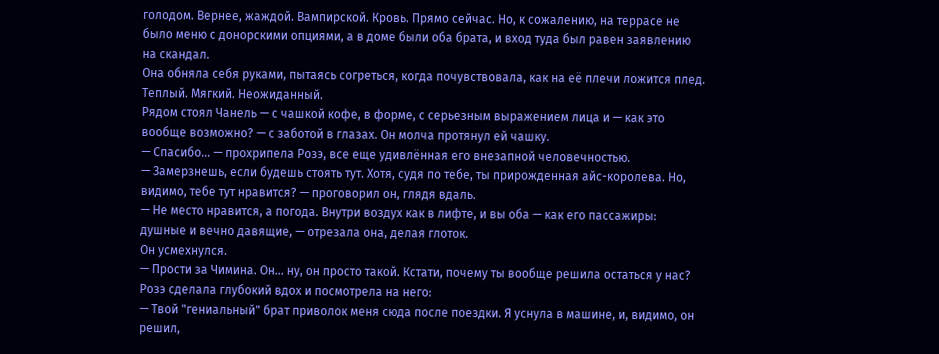голодом. Вернее, жаждой. Вампирской. Кровь. Прямо сейчас. Но, к сожалению, на террасе не было меню с донорскими опциями, а в доме были оба брата, и вход туда был равен заявлению на скандал.
Она обняла себя руками, пытаясь согреться, когда почувствовала, как на её плечи ложится плед. Теплый. Мягкий. Неожиданный.
Рядом стоял Чанель — с чашкой кофе, в форме, с серьезным выражением лица и — как это вообще возможно? — с заботой в глазах. Он молча протянул ей чашку.
— Спасибо... — прохрипела Розэ, все еще удивлённая его внезапной человечностью.
— Замерзнешь, если будешь стоять тут. Хотя, судя по тебе, ты прирожденная айс-королева. Но, видимо, тебе тут нравится? — проговорил он, глядя вдаль.
— Не место нравится, а погода. Внутри воздух как в лифте, и вы оба — как его пассажиры: душные и вечно давящие, — отрезала она, делая глоток.
Он усмехнулся.
— Прости за Чимина. Он... ну, он просто такой. Кстати, почему ты вообще решила остаться у нас?
Розэ сделала глубокий вдох и посмотрела на него:
— Твой "гениальный" брат приволок меня сюда после поездки. Я уснула в машине, и, видимо, он решил,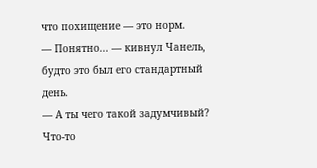что похищение — это норм.
— Понятно... — кивнул Чанель, будто это был его стандартный день.
— А ты чего такой задумчивый? Что-то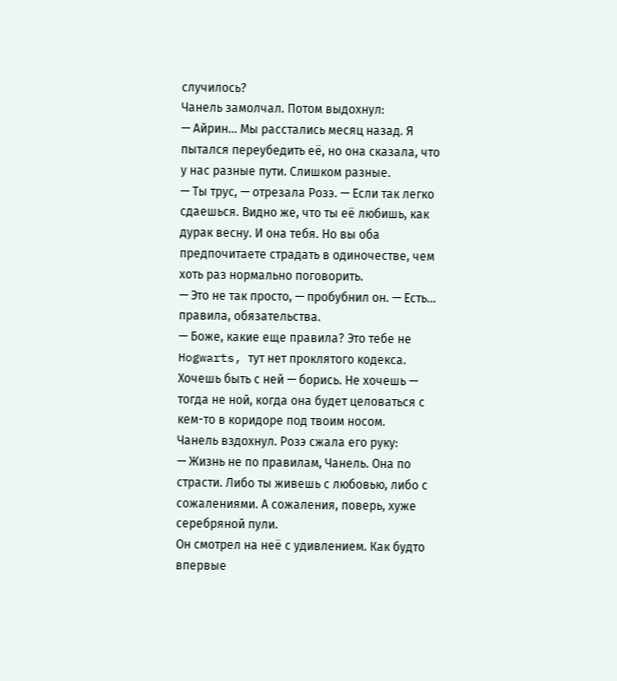случилось?
Чанель замолчал. Потом выдохнул:
— Айрин... Мы расстались месяц назад. Я пытался переубедить её, но она сказала, что у нас разные пути. Слишком разные.
— Ты трус, — отрезала Розэ. — Если так легко сдаешься. Видно же, что ты её любишь, как дурак весну. И она тебя. Но вы оба предпочитаете страдать в одиночестве, чем хоть раз нормально поговорить.
— Это не так просто, — пробубнил он. — Есть... правила, обязательства.
— Боже, какие еще правила? Это тебе не Hogwarts, тут нет проклятого кодекса. Хочешь быть с ней — борись. Не хочешь — тогда не ной, когда она будет целоваться с кем-то в коридоре под твоим носом.
Чанель вздохнул. Розэ сжала его руку:
— Жизнь не по правилам, Чанель. Она по страсти. Либо ты живешь с любовью, либо с сожалениями. А сожаления, поверь, хуже серебряной пули.
Он смотрел на неё с удивлением. Как будто впервые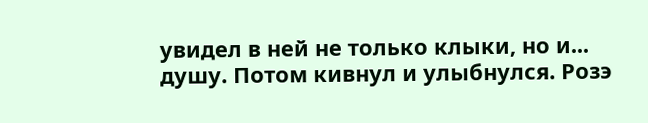увидел в ней не только клыки, но и... душу. Потом кивнул и улыбнулся. Розэ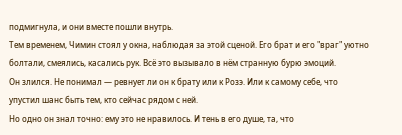подмигнула, и они вместе пошли внутрь.
Тем временем, Чимин стоял у окна, наблюдая за этой сценой. Его брат и его "враг" уютно болтали, смеялись, касались рук. Всё это вызывало в нём странную бурю эмоций.
Он злился. Не понимал — ревнует ли он к брату или к Розэ. Или к самому себе, что упустил шанс быть тем, кто сейчас рядом с ней.
Но одно он знал точно: ему это не нравилось. И тень в его душе, та, что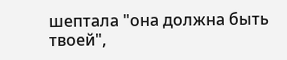шептала "она должна быть твоей",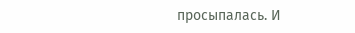просыпалась. И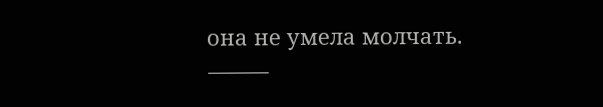она не умела молчать.
⸻